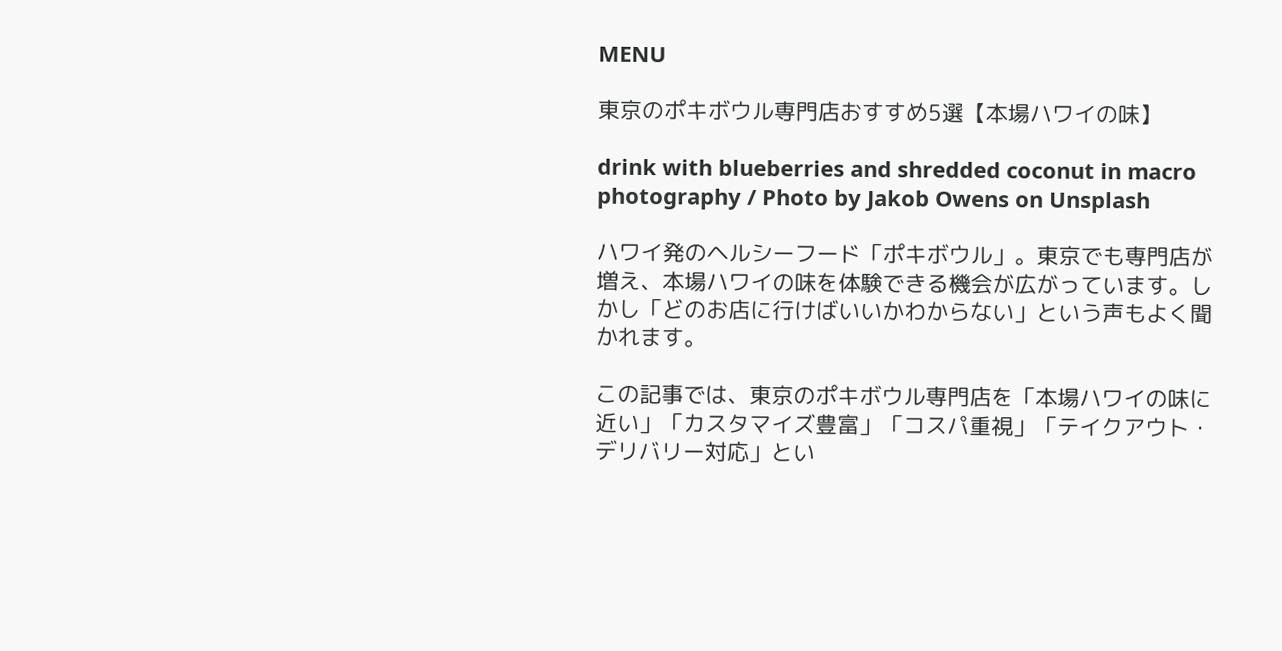MENU

東京のポキボウル専門店おすすめ5選【本場ハワイの味】

drink with blueberries and shredded coconut in macro photography / Photo by Jakob Owens on Unsplash

ハワイ発のヘルシーフード「ポキボウル」。東京でも専門店が増え、本場ハワイの味を体験できる機会が広がっています。しかし「どのお店に行けばいいかわからない」という声もよく聞かれます。

この記事では、東京のポキボウル専門店を「本場ハワイの味に近い」「カスタマイズ豊富」「コスパ重視」「テイクアウト・デリバリー対応」とい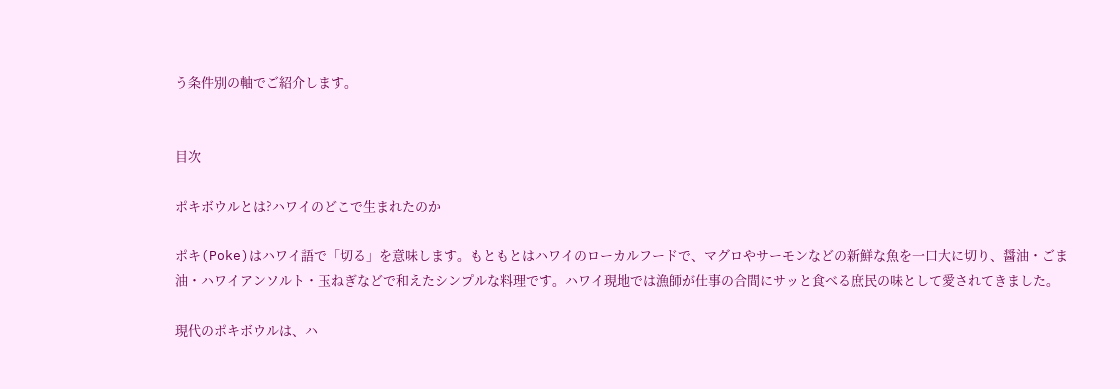う条件別の軸でご紹介します。


目次

ポキボウルとは?ハワイのどこで生まれたのか

ポキ(Poke)はハワイ語で「切る」を意味します。もともとはハワイのローカルフードで、マグロやサーモンなどの新鮮な魚を一口大に切り、醤油・ごま油・ハワイアンソルト・玉ねぎなどで和えたシンプルな料理です。ハワイ現地では漁師が仕事の合間にサッと食べる庶民の味として愛されてきました。

現代のポキボウルは、ハ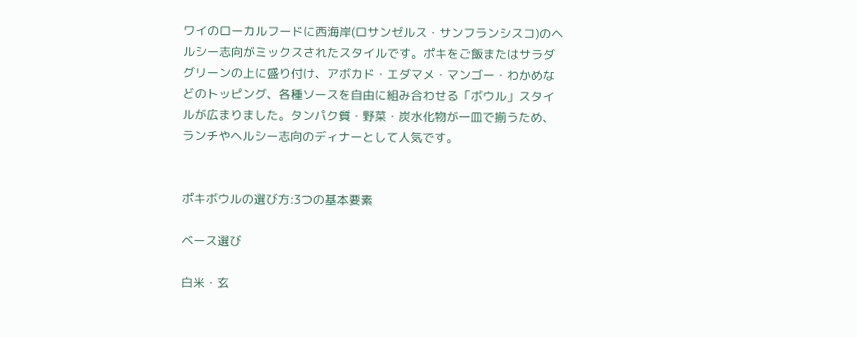ワイのローカルフードに西海岸(ロサンゼルス・サンフランシスコ)のヘルシー志向がミックスされたスタイルです。ポキをご飯またはサラダグリーンの上に盛り付け、アボカド・エダマメ・マンゴー・わかめなどのトッピング、各種ソースを自由に組み合わせる「ボウル」スタイルが広まりました。タンパク質・野菜・炭水化物が一皿で揃うため、ランチやヘルシー志向のディナーとして人気です。


ポキボウルの選び方:3つの基本要素

ベース選び

白米・玄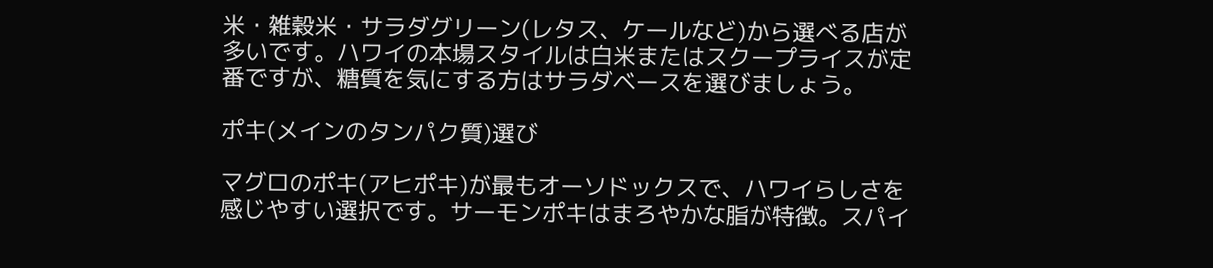米・雑穀米・サラダグリーン(レタス、ケールなど)から選べる店が多いです。ハワイの本場スタイルは白米またはスクープライスが定番ですが、糖質を気にする方はサラダベースを選びましょう。

ポキ(メインのタンパク質)選び

マグロのポキ(アヒポキ)が最もオーソドックスで、ハワイらしさを感じやすい選択です。サーモンポキはまろやかな脂が特徴。スパイ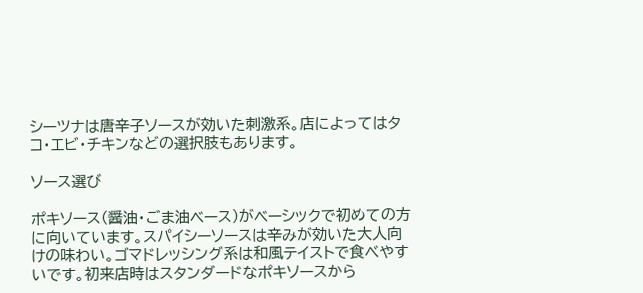シーツナは唐辛子ソースが効いた刺激系。店によってはタコ・エビ・チキンなどの選択肢もあります。

ソース選び

ポキソース(醤油・ごま油ベース)がベーシックで初めての方に向いています。スパイシーソースは辛みが効いた大人向けの味わい。ゴマドレッシング系は和風テイストで食べやすいです。初来店時はスタンダードなポキソースから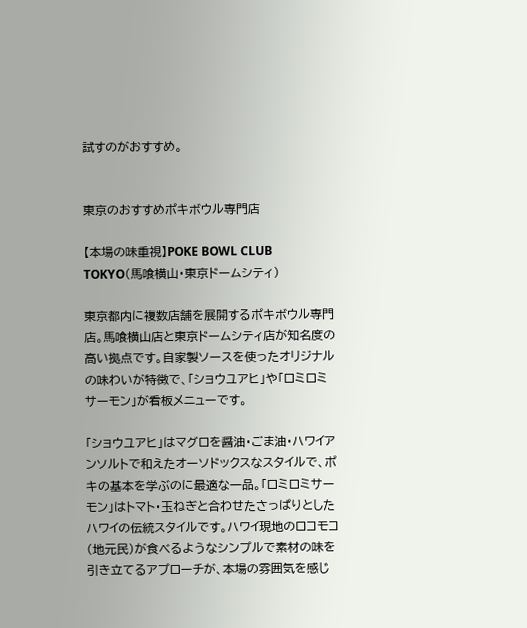試すのがおすすめ。


東京のおすすめポキボウル専門店

【本場の味重視】POKE BOWL CLUB TOKYO(馬喰横山・東京ドームシティ)

東京都内に複数店舗を展開するポキボウル専門店。馬喰横山店と東京ドームシティ店が知名度の高い拠点です。自家製ソースを使ったオリジナルの味わいが特徴で、「ショウユアヒ」や「ロミロミサーモン」が看板メニューです。

「ショウユアヒ」はマグロを醤油・ごま油・ハワイアンソルトで和えたオーソドックスなスタイルで、ポキの基本を学ぶのに最適な一品。「ロミロミサーモン」はトマト・玉ねぎと合わせたさっぱりとしたハワイの伝統スタイルです。ハワイ現地のロコモコ(地元民)が食べるようなシンプルで素材の味を引き立てるアプローチが、本場の雰囲気を感じ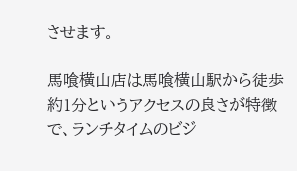させます。

馬喰横山店は馬喰横山駅から徒歩約1分というアクセスの良さが特徴で、ランチタイムのビジ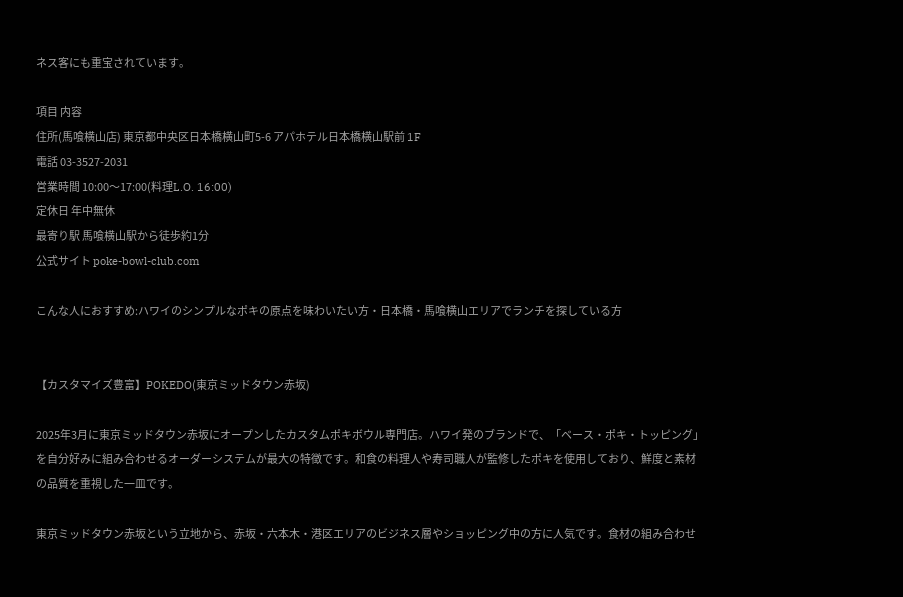ネス客にも重宝されています。

項目 内容
住所(馬喰横山店) 東京都中央区日本橋横山町5-6 アパホテル日本橋横山駅前 1F
電話 03-3527-2031
営業時間 10:00〜17:00(料理L.O. 16:00)
定休日 年中無休
最寄り駅 馬喰横山駅から徒歩約1分
公式サイト poke-bowl-club.com

こんな人におすすめ:ハワイのシンプルなポキの原点を味わいたい方・日本橋・馬喰横山エリアでランチを探している方


【カスタマイズ豊富】POKEDO(東京ミッドタウン赤坂)

2025年3月に東京ミッドタウン赤坂にオープンしたカスタムポキボウル専門店。ハワイ発のブランドで、「ベース・ポキ・トッピング」を自分好みに組み合わせるオーダーシステムが最大の特徴です。和食の料理人や寿司職人が監修したポキを使用しており、鮮度と素材の品質を重視した一皿です。

東京ミッドタウン赤坂という立地から、赤坂・六本木・港区エリアのビジネス層やショッピング中の方に人気です。食材の組み合わせ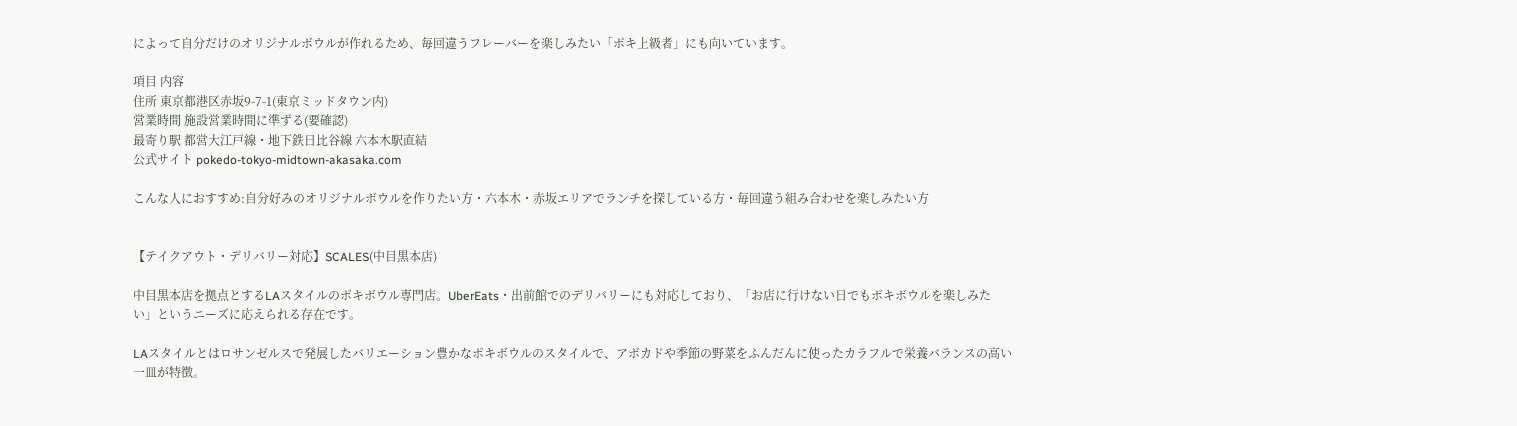によって自分だけのオリジナルボウルが作れるため、毎回違うフレーバーを楽しみたい「ポキ上級者」にも向いています。

項目 内容
住所 東京都港区赤坂9-7-1(東京ミッドタウン内)
営業時間 施設営業時間に準ずる(要確認)
最寄り駅 都営大江戸線・地下鉄日比谷線 六本木駅直結
公式サイト pokedo-tokyo-midtown-akasaka.com

こんな人におすすめ:自分好みのオリジナルボウルを作りたい方・六本木・赤坂エリアでランチを探している方・毎回違う組み合わせを楽しみたい方


【テイクアウト・デリバリー対応】SCALES(中目黒本店)

中目黒本店を拠点とするLAスタイルのポキボウル専門店。UberEats・出前館でのデリバリーにも対応しており、「お店に行けない日でもポキボウルを楽しみたい」というニーズに応えられる存在です。

LAスタイルとはロサンゼルスで発展したバリエーション豊かなポキボウルのスタイルで、アボカドや季節の野菜をふんだんに使ったカラフルで栄養バランスの高い一皿が特徴。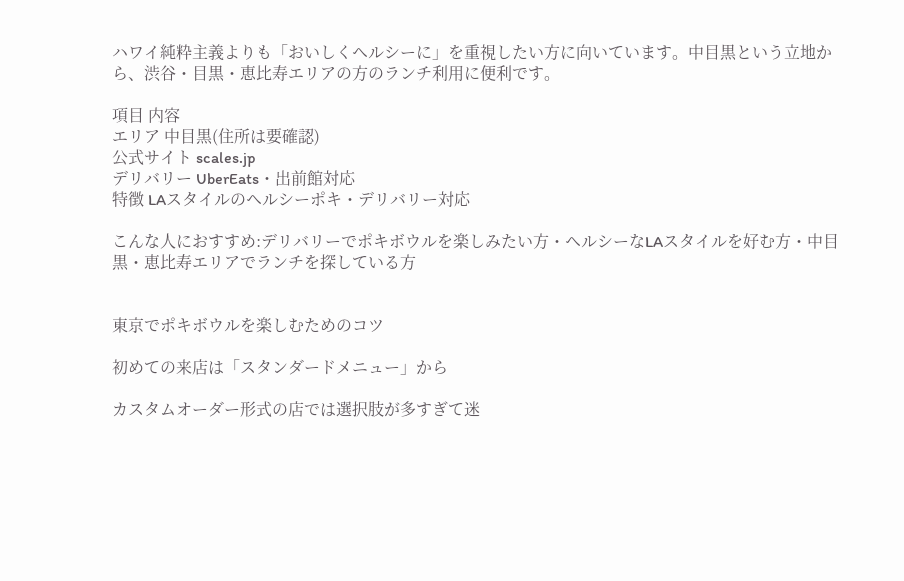ハワイ純粋主義よりも「おいしくヘルシーに」を重視したい方に向いています。中目黒という立地から、渋谷・目黒・恵比寿エリアの方のランチ利用に便利です。

項目 内容
エリア 中目黒(住所は要確認)
公式サイト scales.jp
デリバリー UberEats・出前館対応
特徴 LAスタイルのヘルシーポキ・デリバリー対応

こんな人におすすめ:デリバリーでポキボウルを楽しみたい方・ヘルシーなLAスタイルを好む方・中目黒・恵比寿エリアでランチを探している方


東京でポキボウルを楽しむためのコツ

初めての来店は「スタンダードメニュー」から

カスタムオーダー形式の店では選択肢が多すぎて迷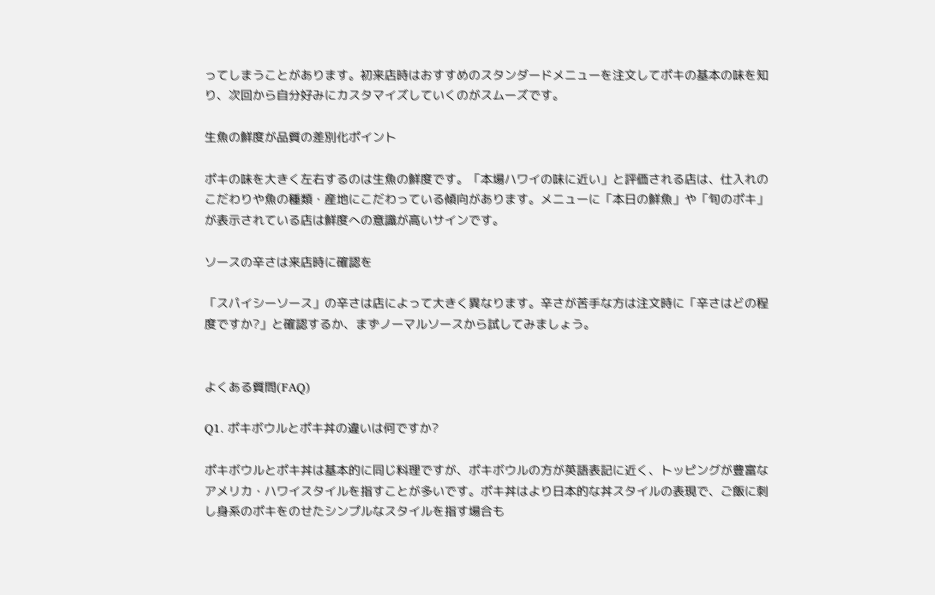ってしまうことがあります。初来店時はおすすめのスタンダードメニューを注文してポキの基本の味を知り、次回から自分好みにカスタマイズしていくのがスムーズです。

生魚の鮮度が品質の差別化ポイント

ポキの味を大きく左右するのは生魚の鮮度です。「本場ハワイの味に近い」と評価される店は、仕入れのこだわりや魚の種類・産地にこだわっている傾向があります。メニューに「本日の鮮魚」や「旬のポキ」が表示されている店は鮮度への意識が高いサインです。

ソースの辛さは来店時に確認を

「スパイシーソース」の辛さは店によって大きく異なります。辛さが苦手な方は注文時に「辛さはどの程度ですか?」と確認するか、まずノーマルソースから試してみましょう。


よくある質問(FAQ)

Q1. ポキボウルとポキ丼の違いは何ですか?

ポキボウルとポキ丼は基本的に同じ料理ですが、ポキボウルの方が英語表記に近く、トッピングが豊富なアメリカ・ハワイスタイルを指すことが多いです。ポキ丼はより日本的な丼スタイルの表現で、ご飯に刺し身系のポキをのせたシンプルなスタイルを指す場合も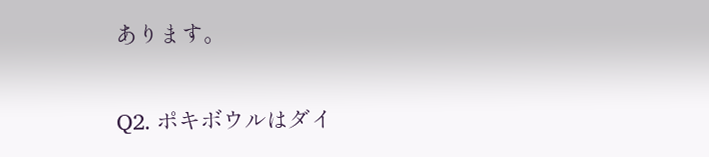あります。

Q2. ポキボウルはダイ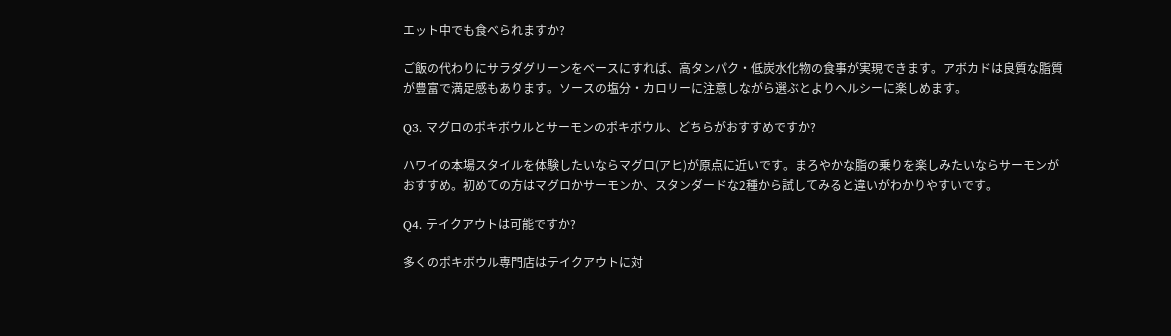エット中でも食べられますか?

ご飯の代わりにサラダグリーンをベースにすれば、高タンパク・低炭水化物の食事が実現できます。アボカドは良質な脂質が豊富で満足感もあります。ソースの塩分・カロリーに注意しながら選ぶとよりヘルシーに楽しめます。

Q3. マグロのポキボウルとサーモンのポキボウル、どちらがおすすめですか?

ハワイの本場スタイルを体験したいならマグロ(アヒ)が原点に近いです。まろやかな脂の乗りを楽しみたいならサーモンがおすすめ。初めての方はマグロかサーモンか、スタンダードな2種から試してみると違いがわかりやすいです。

Q4. テイクアウトは可能ですか?

多くのポキボウル専門店はテイクアウトに対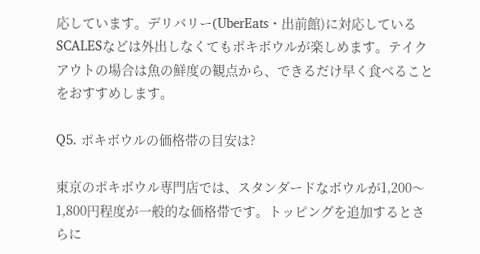応しています。デリバリー(UberEats・出前館)に対応しているSCALESなどは外出しなくてもポキボウルが楽しめます。テイクアウトの場合は魚の鮮度の観点から、できるだけ早く食べることをおすすめします。

Q5. ポキボウルの価格帯の目安は?

東京のポキボウル専門店では、スタンダードなボウルが1,200〜1,800円程度が一般的な価格帯です。トッピングを追加するとさらに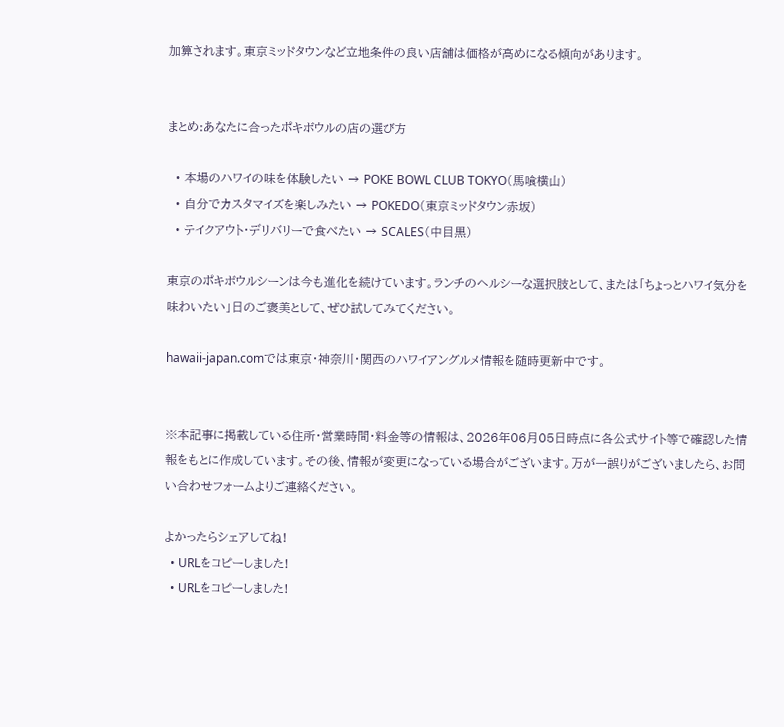加算されます。東京ミッドタウンなど立地条件の良い店舗は価格が高めになる傾向があります。


まとめ:あなたに合ったポキボウルの店の選び方

  • 本場のハワイの味を体験したい → POKE BOWL CLUB TOKYO(馬喰横山)
  • 自分でカスタマイズを楽しみたい → POKEDO(東京ミッドタウン赤坂)
  • テイクアウト・デリバリーで食べたい → SCALES(中目黒)

東京のポキボウルシーンは今も進化を続けています。ランチのヘルシーな選択肢として、または「ちょっとハワイ気分を味わいたい」日のご褒美として、ぜひ試してみてください。

hawaii-japan.comでは東京・神奈川・関西のハワイアングルメ情報を随時更新中です。


※本記事に掲載している住所・営業時間・料金等の情報は、2026年06月05日時点に各公式サイト等で確認した情報をもとに作成しています。その後、情報が変更になっている場合がございます。万が一誤りがございましたら、お問い合わせフォームよりご連絡ください。

よかったらシェアしてね!
  • URLをコピーしました!
  • URLをコピーしました!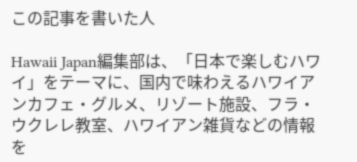この記事を書いた人

Hawaii Japan編集部は、「日本で楽しむハワイ」をテーマに、国内で味わえるハワイアンカフェ・グルメ、リゾート施設、フラ・ウクレレ教室、ハワイアン雑貨などの情報を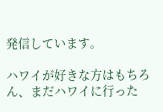発信しています。

ハワイが好きな方はもちろん、まだハワイに行った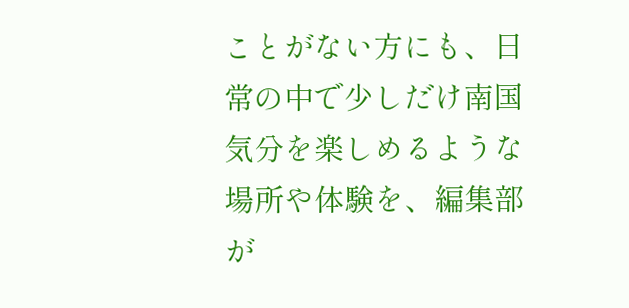ことがない方にも、日常の中で少しだけ南国気分を楽しめるような場所や体験を、編集部が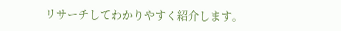リサーチしてわかりやすく紹介します。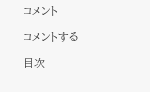コメント

コメントする

目次